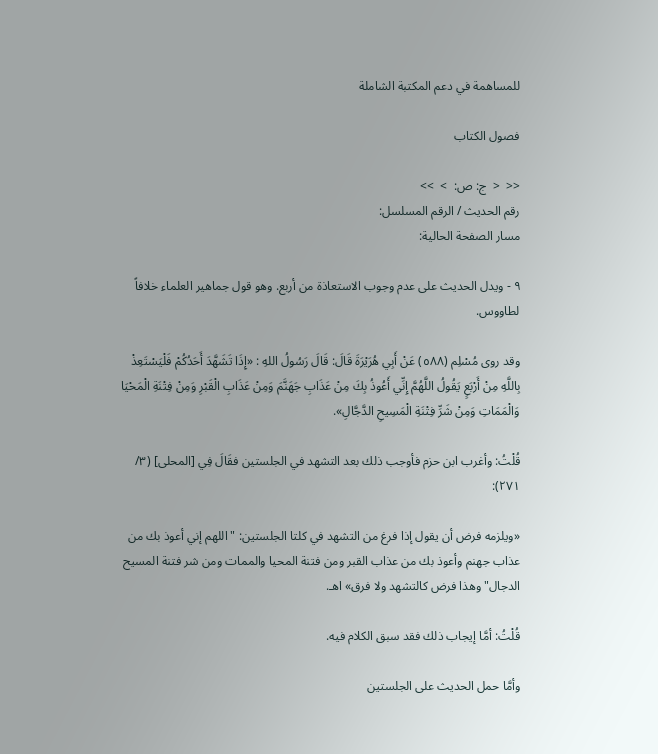للمساهمة في دعم المكتبة الشاملة

فصول الكتاب

<<  <  ج: ص:  >  >>
رقم الحديث / الرقم المسلسل:
مسار الصفحة الحالية:

٩ - ويدل الحديث على عدم وجوب الاستعاذة من أربع. وهو قول جماهير العلماء خلافاً لطاووس.

وقد روى مُسْلِم (٥٨٨) عَنْ أَبِي هُرَيْرَةَ قَالَ: قَالَ رَسُولُ اللهِ : «إِذَا تَشَهَّدَ أَحَدُكُمْ فَلْيَسْتَعِذْ بِاللَّهِ مِنْ أَرْبَعٍ يَقُولُ اللَّهُمَّ إِنِّي أَعُوذُ بِكَ مِنْ عَذَابِ جَهَنَّمَ وَمِنْ عَذَابِ الْقَبْرِ وَمِنْ فِتْنَةِ الْمَحْيَا وَالْمَمَاتِ وَمِنْ شَرِّ فِتْنَةِ الْمَسِيحِ الدَّجَّالِ».

قُلْتُ: وأغرب ابن حزم فأوجب ذلك بعد التشهد في الجلستين فقَالَ فِي [المحلى] (٣/ ٢٧١):

«ويلزمه فرض أن يقول إذا فرغ من التشهد في كلتا الجلستين: "اللهم إني أعوذ بك من عذاب جهنم وأعوذ بك من عذاب القبر ومن فتنة المحيا والممات ومن شر فتنة المسيح الدجال" وهذا فرض كالتشهد ولا فرق» اهـ.

قُلْتُ: أمَّا إيجاب ذلك فقد سبق الكلام فيه.

وأمَّا حمل الحديث على الجلستين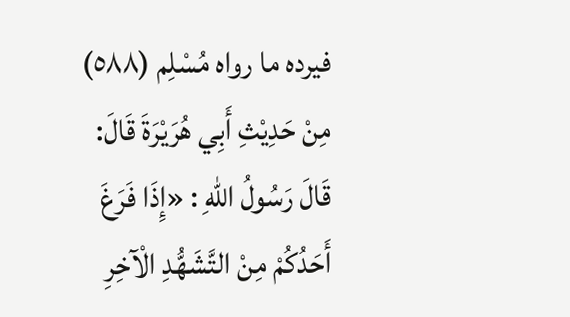فيرده ما رواه مُسْلِم (٥٨٨) مِنْ حَدِيْثِ أَبِي هُرَيْرَةَ قَالَ: قَالَ رَسُولُ اللهِ : «إِذَا فَرَغَ أَحَدُكُمْ مِنْ التَّشَهُّدِ الْآخِرِ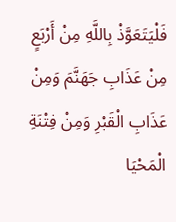فَلْيَتَعَوَّذْ بِاللَّهِ مِنْ أَرْبَعٍ مِنْ عَذَابِ جَهَنَّمَ وَمِنْ عَذَابِ الْقَبْرِ وَمِنْ فِتْنَةِ الْمَحْيَا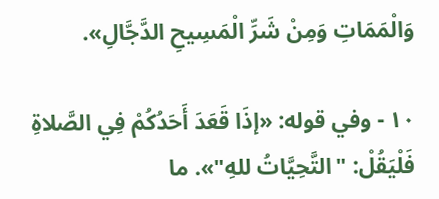وَالْمَمَاتِ وَمِنْ شَرِّ الْمَسِيحِ الدَّجَّالِ».

١٠ - وفي قوله: «إذَا قَعَدَ أَحَدُكُمْ فِي الصَّلاةِ فَلْيَقُلْ: "التَّحِيَّاتُ للهِ"». ما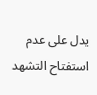يدل على عدم استفتاح التشهد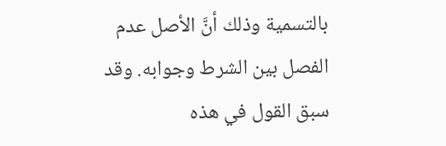بالتسمية وذلك أنَّ الأصل عدم الفصل بين الشرط وجوابه. وقد سبق القول في هذه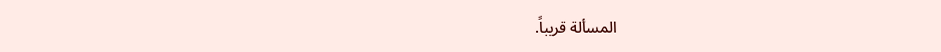المسألة قريباً.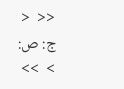<<  <  ج: ص:  >  >>